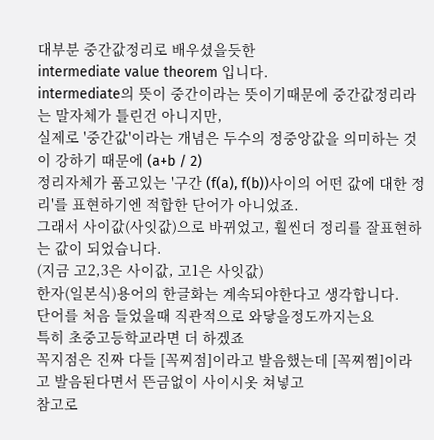대부분 중간값정리로 배우셨을듯한
intermediate value theorem 입니다.
intermediate의 뜻이 중간이라는 뜻이기때문에 중간값정리라는 말자체가 틀린건 아니지만,
실제로 '중간값'이라는 개념은 두수의 정중앙값을 의미하는 것이 강하기 때문에 (a+b / 2)
정리자체가 품고있는 '구간 (f(a), f(b))사이의 어떤 값에 대한 정리'를 표현하기엔 적합한 단어가 아니었죠.
그래서 사이값(사잇값)으로 바뀌었고, 훨씬더 정리를 잘표현하는 값이 되었습니다.
(지금 고2,3은 사이값, 고1은 사잇값)
한자(일본식)용어의 한글화는 계속되야한다고 생각합니다.
단어를 처음 들었을때 직관적으로 와닿을정도까지는요
특히 초중고등학교라면 더 하겠죠
꼭지점은 진짜 다들 [꼭찌점]이라고 발음했는데 [꼭찌쩜]이라고 발음된다면서 뜬금없이 사이시옷 쳐넣고
참고로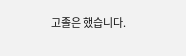고졸은 했습니다.